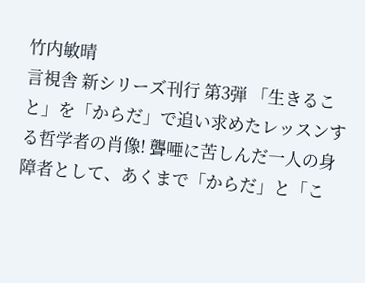竹内敏晴
言視舎 新シリーズ刊行 第3弾 「生きること」を「からだ」で追い求めたレッスンする哲学者の肖像! 聾唖に苦しんだ一人の身障者として、あくまで「からだ」と「こ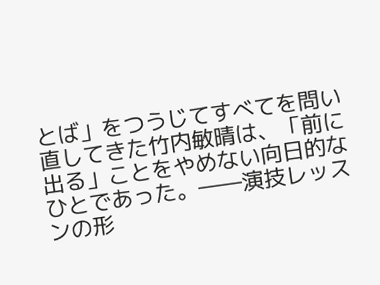とば」をつうじてすべてを問い直してきた竹内敏晴は、「前に出る」ことをやめない向日的なひとであった。――演技レッスンの形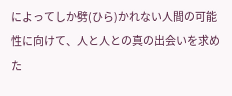によってしか劈(ひら)かれない人間の可能性に向けて、人と人との真の出会いを求めた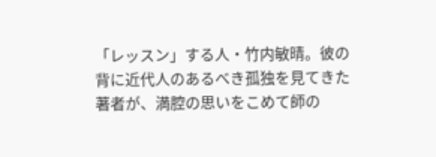「レッスン」する人・竹内敏晴。彼の背に近代人のあるべき孤独を見てきた著者が、満腔の思いをこめて師の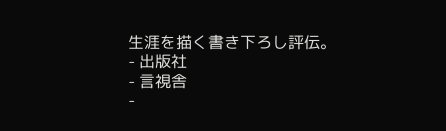生涯を描く書き下ろし評伝。
- 出版社
- 言視舎
-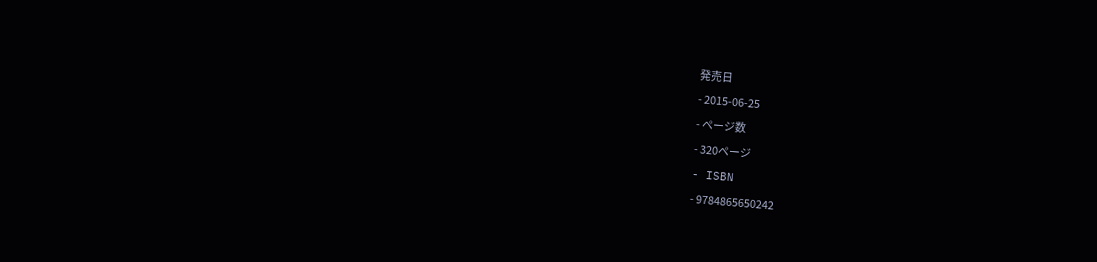発売日
- 2015-06-25
- ページ数
- 320ページ
- ISBN
- 9784865650242